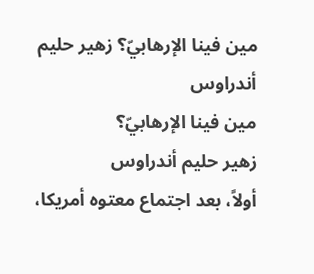مين فينا الإرهابيّ؟ زهير حليم أندراوس
مين فينا الإرهابيّ؟
زهير حليم أندراوس
أولاً، بعد اجتماع معتوه أمريكا،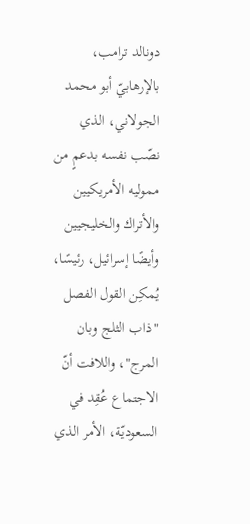دونالد ترامب، بالإرهابيّ أبو محمد الجولاني، الذي نصّب نفسه بدعمٍ من مموليه الأمريكيين والأتراك والخليجيين وأيضًا إسرائيل، رئيسًا، يُمكِن القول الفصل "ذاب الثلج وبان المرج"، واللافت أنّ الاجتماع عُقِد في السعوديّة، الأمر الذي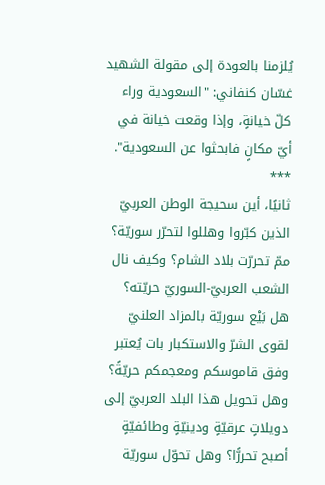يُلزمنا بالعودة إلى مقولة الشهيد غسّان كنفاني: "السعودية وراء كلّ خيانةٍ، وإذا وقعت خيانة في أيّ مكانٍ فابحثوا عن السعودية".
***
ثانيًا، أين سحيجة الوطن العربيّ الذين كبّروا وهللوا لتحرّر سوريّة؟ ممّ تحررّت بلاد الشام؟ وكيف نال الشعب العربيّ-السوريّ حريّته؟ هل بَيْع سوريّة بالمزاد العلنيّ لقوى الشرّ والاستكبار بات يُعتبر وفق قاموسكم ومعجمكم حريّةً؟ وهل تحويل هذا البلد العربيّ إلى دويلاتٍ عرقيّةٍ ودينيّةٍ وطائفيّةٍ أصبح تحررًّا؟ وهل تحوّل سوريّة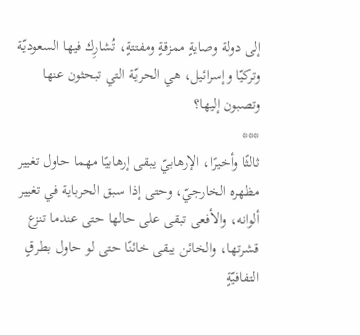إلى دولة وصايةٍ ممزقةٍ ومفتتةٍ، تُشارِك فيها السعوديّة وتركيّا وإسرائيل، هي الحريّة التي تبحثون عنها وتصبون إليها؟
***
ثالثًا وأخيرًا، الإرهابيّ يبقى إرهابيًا مهما حاول تغيير مظهره الخارجيّ، وحتى إذا سبق الحرباية في تغيير ألوانه، والأفعى تبقى على حالها حتى عندما تنزع قشرتها، والخائن يبقى خائنًا حتى لو حاول بطرقٍ التفافيّةٍ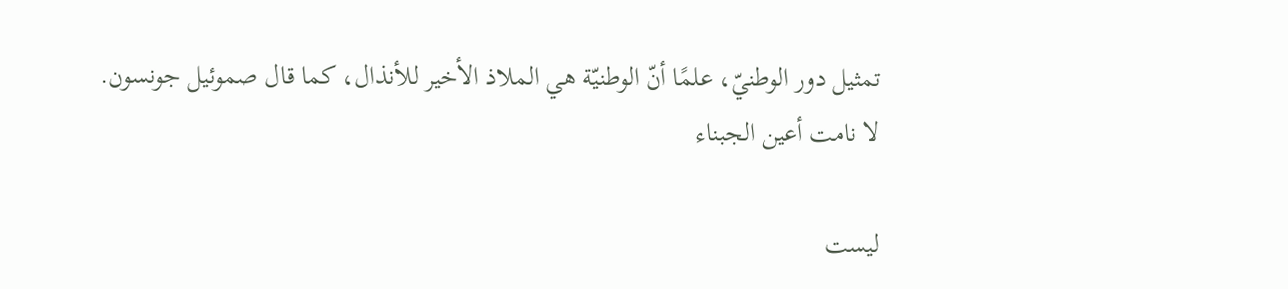تمثيل دور الوطنيّ، علمًا أنّ الوطنيّة هي الملاذ الأخير للأنذال، كما قال صموئيل جونسون.
لا نامت أعين الجبناء

ليست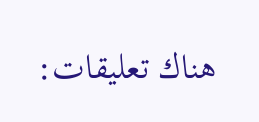هناك تعليقات: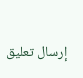إرسال تعليق